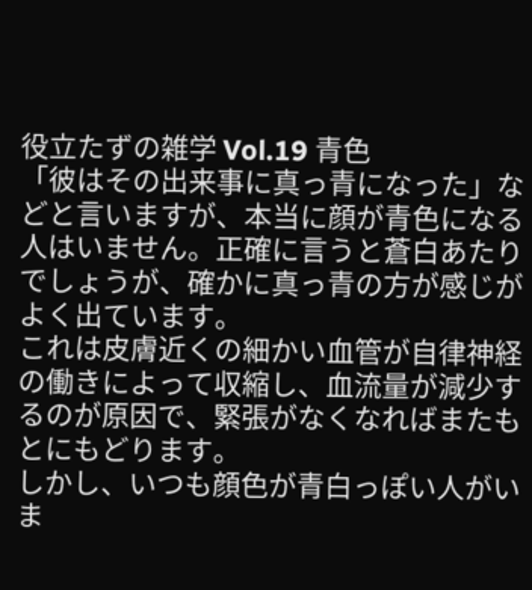役立たずの雑学 Vol.19 青色
「彼はその出来事に真っ青になった」などと言いますが、本当に顔が青色になる人はいません。正確に言うと蒼白あたりでしょうが、確かに真っ青の方が感じがよく出ています。
これは皮膚近くの細かい血管が自律神経の働きによって収縮し、血流量が減少するのが原因で、緊張がなくなればまたもとにもどります。
しかし、いつも顔色が青白っぽい人がいま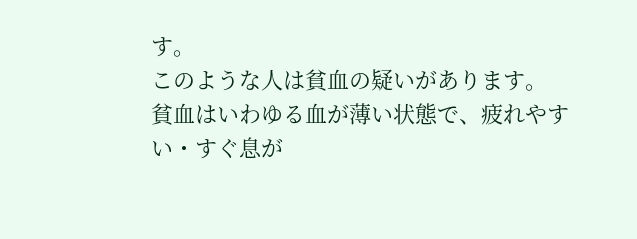す。
このような人は貧血の疑いがあります。
貧血はいわゆる血が薄い状態で、疲れやすい・すぐ息が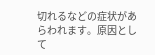切れるなどの症状があらわれます。原因として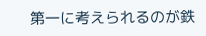第一に考えられるのが鉄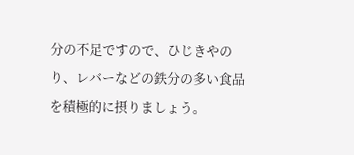分の不足ですので、ひじきやのり、レバーなどの鉄分の多い食品を積極的に摂りましょう。